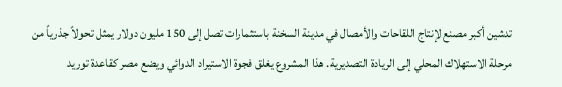تدشين أكبر مصنع لإنتاج اللقاحات والأمصال في مدينة السخنة باستثمارات تصل إلى 150 مليون دولار يمثل تحولاً جذرياً من مرحلة الاستهلاك المحلي إلى الريادة التصديرية. هذا المشروع يغلق فجوة الاستيراد الدوائي ويضع مصر كقاعدة توريد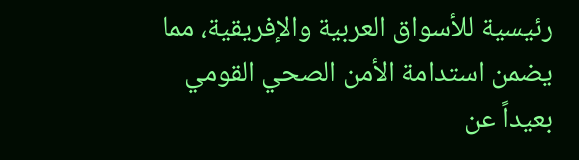رئيسية للأسواق العربية والإفريقية، مما يضمن استدامة الأمن الصحي القومي بعيداً عن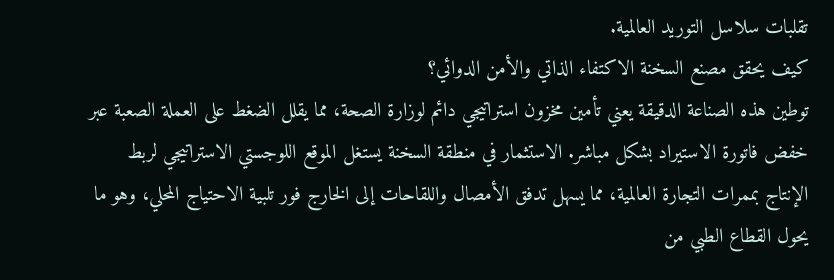تقلبات سلاسل التوريد العالمية.
كيف يحقق مصنع السخنة الاكتفاء الذاتي والأمن الدوائي؟
توطين هذه الصناعة الدقيقة يعني تأمين مخزون استراتيجي دائم لوزارة الصحة، مما يقلل الضغط على العملة الصعبة عبر خفض فاتورة الاستيراد بشكل مباشر. الاستثمار في منطقة السخنة يستغل الموقع اللوجستي الاستراتيجي لربط الإنتاج بممرات التجارة العالمية، مما يسهل تدفق الأمصال واللقاحات إلى الخارج فور تلبية الاحتياج المحلي، وهو ما يحول القطاع الطبي من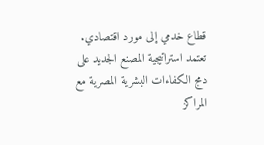قطاع خدمي إلى مورد اقتصادي.
تعتمد استراتيجية المصنع الجديد على دمج الكفاءات البشرية المصرية مع المراكز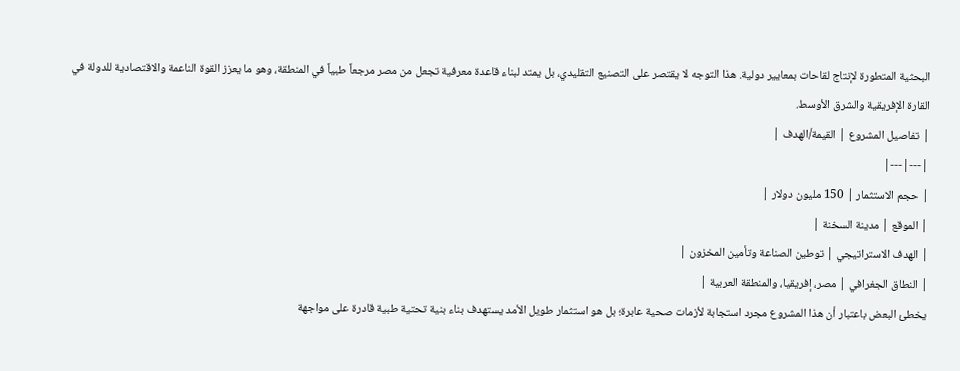البحثية المتطورة لإنتاج لقاحات بمعايير دولية. هذا التوجه لا يقتصر على التصنيع التقليدي، بل يمتد لبناء قاعدة معرفية تجعل من مصر مرجعاً طبياً في المنطقة، وهو ما يعزز القوة الناعمة والاقتصادية للدولة في القارة الإفريقية والشرق الأوسط.
| تفاصيل المشروع | القيمة/الهدف |
|---|---|
| حجم الاستثمار | 150 مليون دولار |
| الموقع | مدينة السخنة |
| الهدف الاستراتيجي | توطين الصناعة وتأمين المخزون |
| النطاق الجغرافي | مصر، إفريقيا، والمنطقة العربية |
يخطئ البعض باعتبار أن هذا المشروع مجرد استجابة لأزمات صحية عابرة؛ بل هو استثمار طويل الأمد يستهدف بناء بنية تحتية طبية قادرة على مواجهة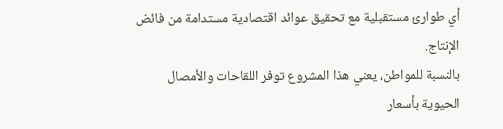أي طوارئ مستقبلية مع تحقيق عوائد اقتصادية مستدامة من فائض الإنتاج.
بالنسبة للمواطن، يعني هذا المشروع توفر اللقاحات والأمصال الحيوية بأسعار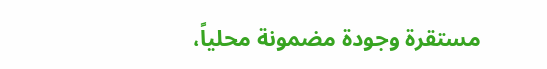مستقرة وجودة مضمونة محلياً،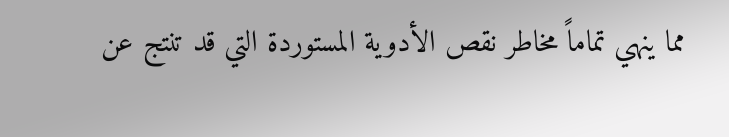مما ينهي تماماً مخاطر نقص الأدوية المستوردة التي قد تنتج عن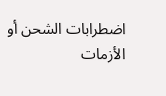اضطرابات الشحن أو الأزمات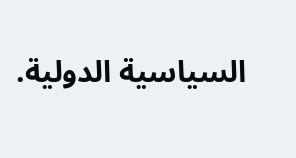السياسية الدولية.